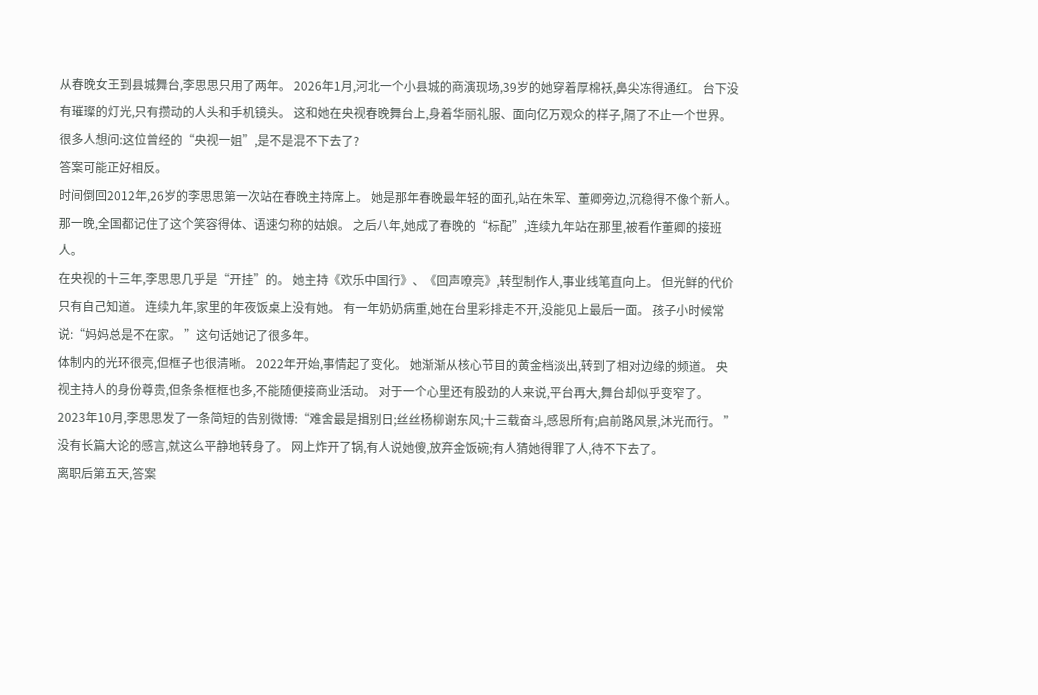从春晚女王到县城舞台,李思思只用了两年。 2026年1月,河北一个小县城的商演现场,39岁的她穿着厚棉袄,鼻尖冻得通红。 台下没有璀璨的灯光,只有攒动的人头和手机镜头。 这和她在央视春晚舞台上,身着华丽礼服、面向亿万观众的样子,隔了不止一个世界。 很多人想问:这位曾经的“央视一姐”,是不是混不下去了?
答案可能正好相反。
时间倒回2012年,26岁的李思思第一次站在春晚主持席上。 她是那年春晚最年轻的面孔,站在朱军、董卿旁边,沉稳得不像个新人。 那一晚,全国都记住了这个笑容得体、语速匀称的姑娘。 之后八年,她成了春晚的“标配”,连续九年站在那里,被看作董卿的接班人。
在央视的十三年,李思思几乎是“开挂”的。 她主持《欢乐中国行》、《回声嘹亮》,转型制作人,事业线笔直向上。 但光鲜的代价只有自己知道。 连续九年,家里的年夜饭桌上没有她。 有一年奶奶病重,她在台里彩排走不开,没能见上最后一面。 孩子小时候常说:“妈妈总是不在家。 ”这句话她记了很多年。
体制内的光环很亮,但框子也很清晰。 2022年开始,事情起了变化。 她渐渐从核心节目的黄金档淡出,转到了相对边缘的频道。 央视主持人的身份尊贵,但条条框框也多,不能随便接商业活动。 对于一个心里还有股劲的人来说,平台再大,舞台却似乎变窄了。
2023年10月,李思思发了一条简短的告别微博:“难舍最是揖别日;丝丝杨柳谢东风;十三载奋斗,感恩所有;启前路风景,沐光而行。 ”没有长篇大论的感言,就这么平静地转身了。 网上炸开了锅,有人说她傻,放弃金饭碗;有人猜她得罪了人,待不下去了。
离职后第五天,答案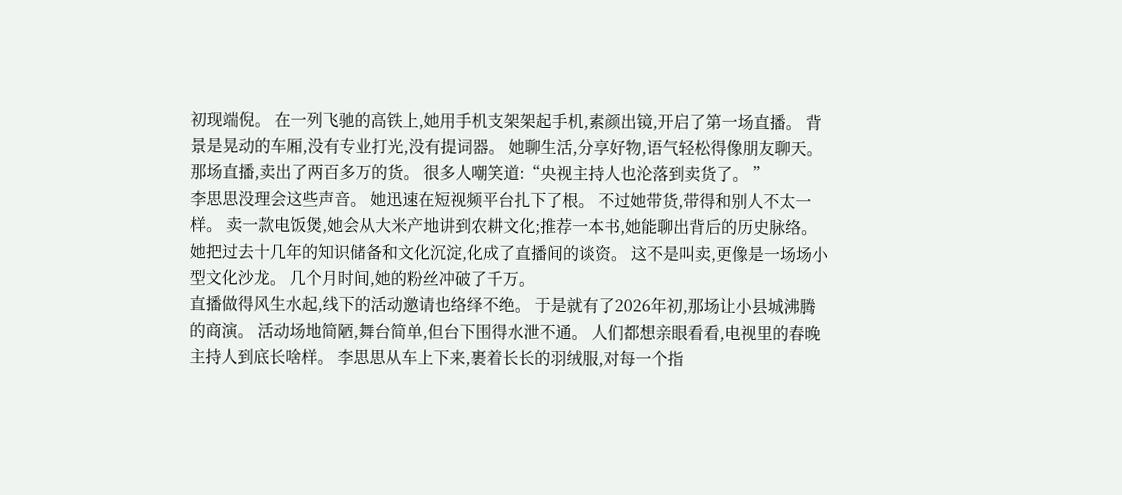初现端倪。 在一列飞驰的高铁上,她用手机支架架起手机,素颜出镜,开启了第一场直播。 背景是晃动的车厢,没有专业打光,没有提词器。 她聊生活,分享好物,语气轻松得像朋友聊天。 那场直播,卖出了两百多万的货。 很多人嘲笑道:“央视主持人也沦落到卖货了。 ”
李思思没理会这些声音。 她迅速在短视频平台扎下了根。 不过她带货,带得和别人不太一样。 卖一款电饭煲,她会从大米产地讲到农耕文化;推荐一本书,她能聊出背后的历史脉络。 她把过去十几年的知识储备和文化沉淀,化成了直播间的谈资。 这不是叫卖,更像是一场场小型文化沙龙。 几个月时间,她的粉丝冲破了千万。
直播做得风生水起,线下的活动邀请也络绎不绝。 于是就有了2026年初,那场让小县城沸腾的商演。 活动场地简陋,舞台简单,但台下围得水泄不通。 人们都想亲眼看看,电视里的春晚主持人到底长啥样。 李思思从车上下来,裹着长长的羽绒服,对每一个指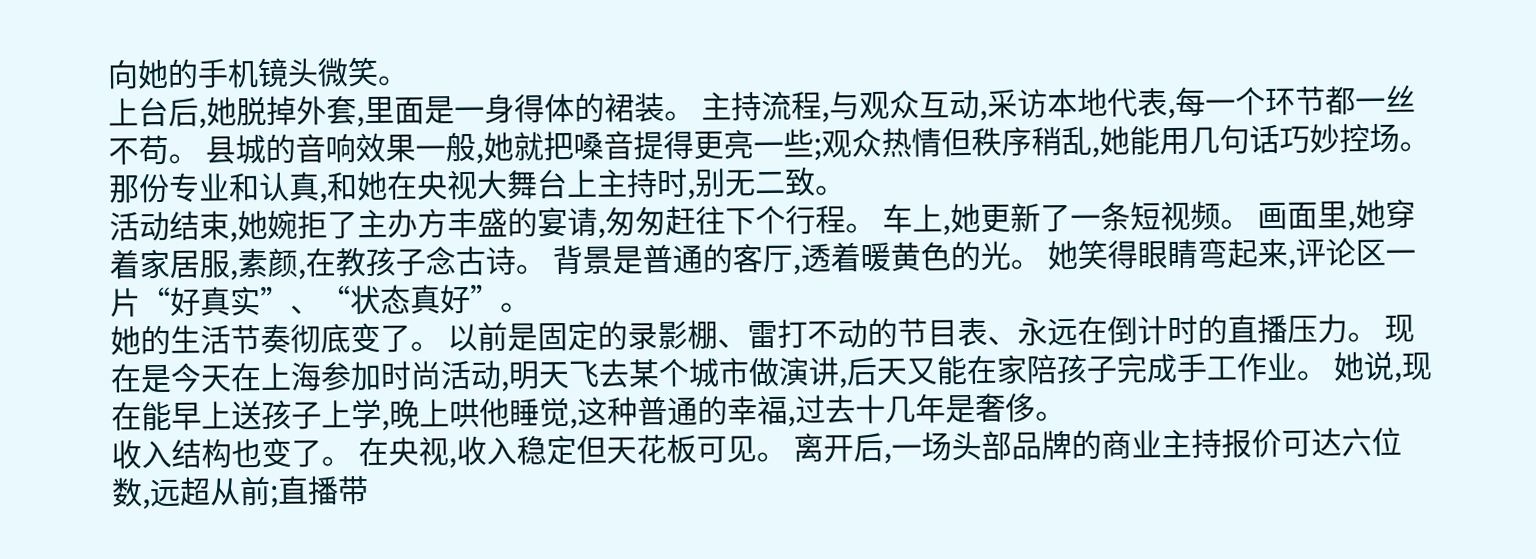向她的手机镜头微笑。
上台后,她脱掉外套,里面是一身得体的裙装。 主持流程,与观众互动,采访本地代表,每一个环节都一丝不苟。 县城的音响效果一般,她就把嗓音提得更亮一些;观众热情但秩序稍乱,她能用几句话巧妙控场。 那份专业和认真,和她在央视大舞台上主持时,别无二致。
活动结束,她婉拒了主办方丰盛的宴请,匆匆赶往下个行程。 车上,她更新了一条短视频。 画面里,她穿着家居服,素颜,在教孩子念古诗。 背景是普通的客厅,透着暖黄色的光。 她笑得眼睛弯起来,评论区一片“好真实”、“状态真好”。
她的生活节奏彻底变了。 以前是固定的录影棚、雷打不动的节目表、永远在倒计时的直播压力。 现在是今天在上海参加时尚活动,明天飞去某个城市做演讲,后天又能在家陪孩子完成手工作业。 她说,现在能早上送孩子上学,晚上哄他睡觉,这种普通的幸福,过去十几年是奢侈。
收入结构也变了。 在央视,收入稳定但天花板可见。 离开后,一场头部品牌的商业主持报价可达六位数,远超从前;直播带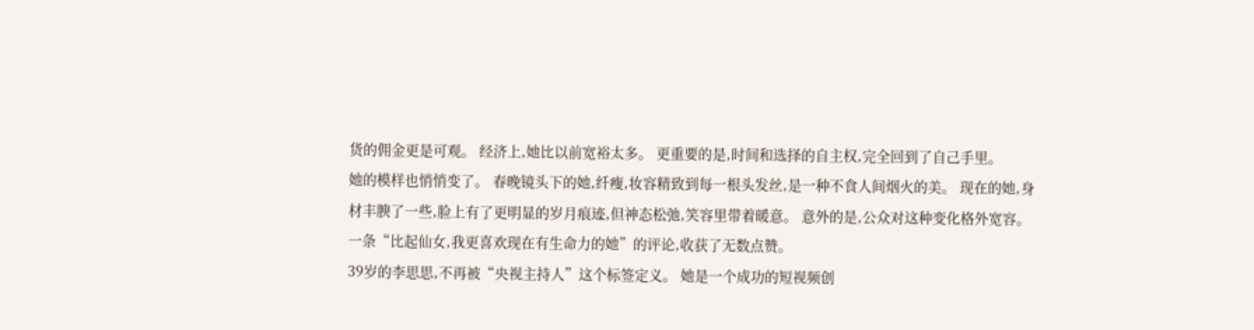货的佣金更是可观。 经济上,她比以前宽裕太多。 更重要的是,时间和选择的自主权,完全回到了自己手里。
她的模样也悄悄变了。 春晚镜头下的她,纤瘦,妆容精致到每一根头发丝,是一种不食人间烟火的美。 现在的她,身材丰腴了一些,脸上有了更明显的岁月痕迹,但神态松弛,笑容里带着暖意。 意外的是,公众对这种变化格外宽容。 一条“比起仙女,我更喜欢现在有生命力的她”的评论,收获了无数点赞。
39岁的李思思,不再被“央视主持人”这个标签定义。 她是一个成功的短视频创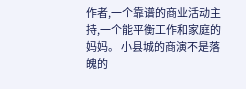作者,一个靠谱的商业活动主持,一个能平衡工作和家庭的妈妈。 小县城的商演不是落魄的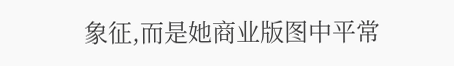象征,而是她商业版图中平常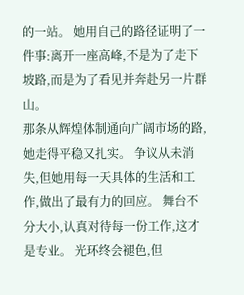的一站。 她用自己的路径证明了一件事:离开一座高峰,不是为了走下坡路,而是为了看见并奔赴另一片群山。
那条从辉煌体制通向广阔市场的路,她走得平稳又扎实。 争议从未消失,但她用每一天具体的生活和工作,做出了最有力的回应。 舞台不分大小,认真对待每一份工作,这才是专业。 光环终会褪色,但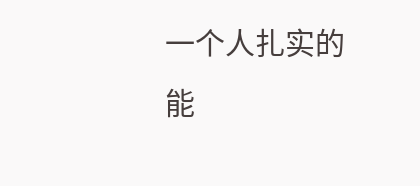一个人扎实的能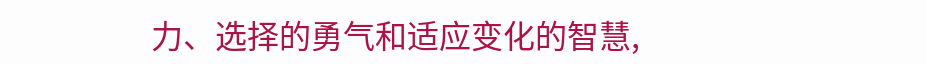力、选择的勇气和适应变化的智慧,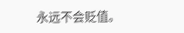永远不会贬值。